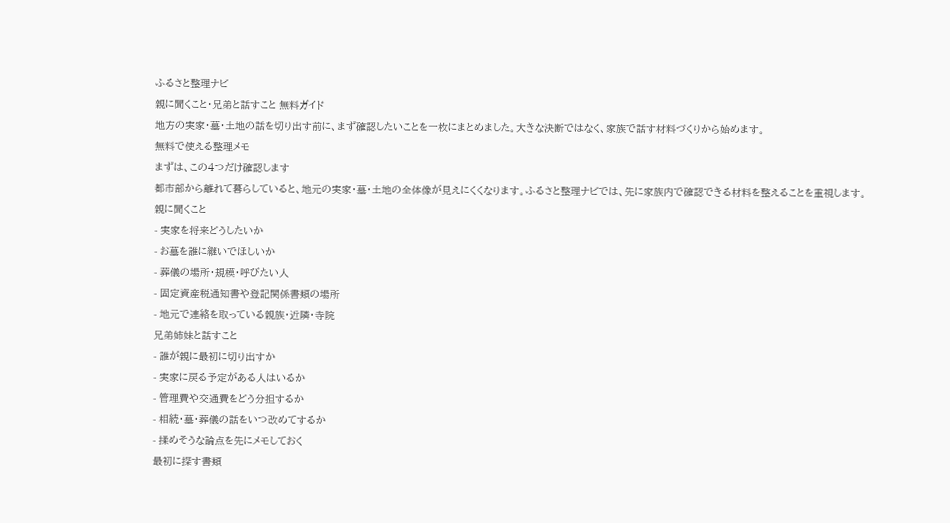ふるさと整理ナビ
親に聞くこと・兄弟と話すこと 無料ガイド
地方の実家・墓・土地の話を切り出す前に、まず確認したいことを一枚にまとめました。大きな決断ではなく、家族で話す材料づくりから始めます。
無料で使える整理メモ
まずは、この4つだけ確認します
都市部から離れて暮らしていると、地元の実家・墓・土地の全体像が見えにくくなります。ふるさと整理ナビでは、先に家族内で確認できる材料を整えることを重視します。
親に聞くこと
- 実家を将来どうしたいか
- お墓を誰に継いでほしいか
- 葬儀の場所・規模・呼びたい人
- 固定資産税通知書や登記関係書類の場所
- 地元で連絡を取っている親族・近隣・寺院
兄弟姉妹と話すこと
- 誰が親に最初に切り出すか
- 実家に戻る予定がある人はいるか
- 管理費や交通費をどう分担するか
- 相続・墓・葬儀の話をいつ改めてするか
- 揉めそうな論点を先にメモしておく
最初に探す書類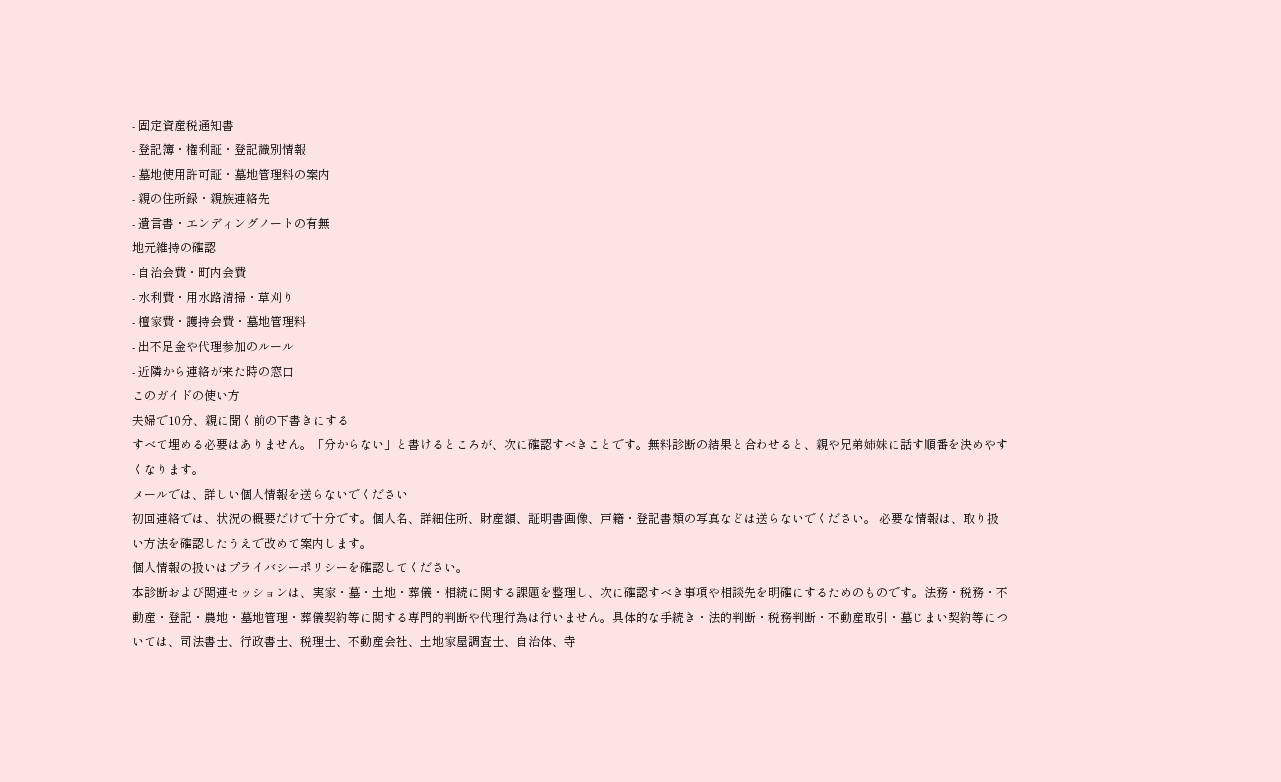- 固定資産税通知書
- 登記簿・権利証・登記識別情報
- 墓地使用許可証・墓地管理料の案内
- 親の住所録・親族連絡先
- 遺言書・エンディングノートの有無
地元維持の確認
- 自治会費・町内会費
- 水利費・用水路清掃・草刈り
- 檀家費・護持会費・墓地管理料
- 出不足金や代理参加のルール
- 近隣から連絡が来た時の窓口
このガイドの使い方
夫婦で10分、親に聞く前の下書きにする
すべて埋める必要はありません。「分からない」と書けるところが、次に確認すべきことです。無料診断の結果と合わせると、親や兄弟姉妹に話す順番を決めやすくなります。
メールでは、詳しい個人情報を送らないでください
初回連絡では、状況の概要だけで十分です。個人名、詳細住所、財産額、証明書画像、戸籍・登記書類の写真などは送らないでください。 必要な情報は、取り扱い方法を確認したうえで改めて案内します。
個人情報の扱いはプライバシーポリシーを確認してください。
本診断および関連セッションは、実家・墓・土地・葬儀・相続に関する課題を整理し、次に確認すべき事項や相談先を明確にするためのものです。法務・税務・不動産・登記・農地・墓地管理・葬儀契約等に関する専門的判断や代理行為は行いません。具体的な手続き・法的判断・税務判断・不動産取引・墓じまい契約等については、司法書士、行政書士、税理士、不動産会社、土地家屋調査士、自治体、寺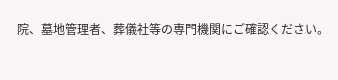院、墓地管理者、葬儀社等の専門機関にご確認ください。